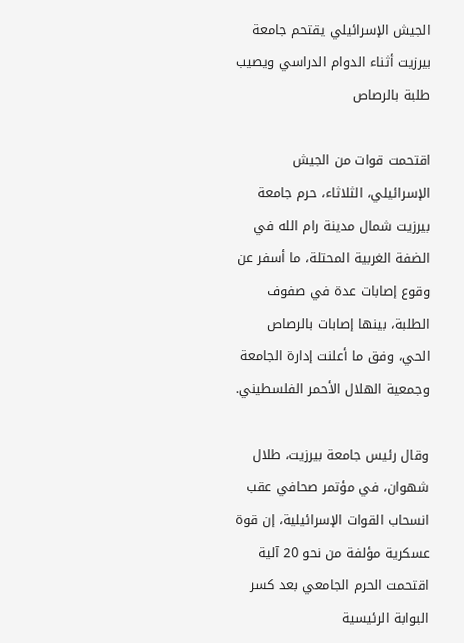الجيش الإسرائيلي يقتحم جامعة بيرزيت أثناء الدوام الدراسي ويصيب طلبة بالرصاص

اقتحمت قوات من الجيش الإسرائيلي، الثلاثاء، حرم جامعة بيرزيت شمال مدينة رام الله في الضفة الغربية المحتلة، ما أسفر عن وقوع إصابات عدة في صفوف الطلبة، بينها إصابات بالرصاص الحي، وفق ما أعلنت إدارة الجامعة وجمعية الهلال الأحمر الفلسطيني.

وقال رئيس جامعة بيرزيت، طلال شهوان، في مؤتمر صحافي عقب انسحاب القوات الإسرائيلية، إن قوة عسكرية مؤلفة من نحو 20 آلية اقتحمت الحرم الجامعي بعد كسر البوابة الرئيسية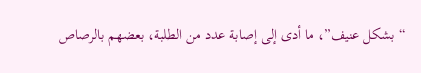“بشكل عنيف”، ما أدى إلى إصابة عدد من الطلبة، بعضهم بالرصاص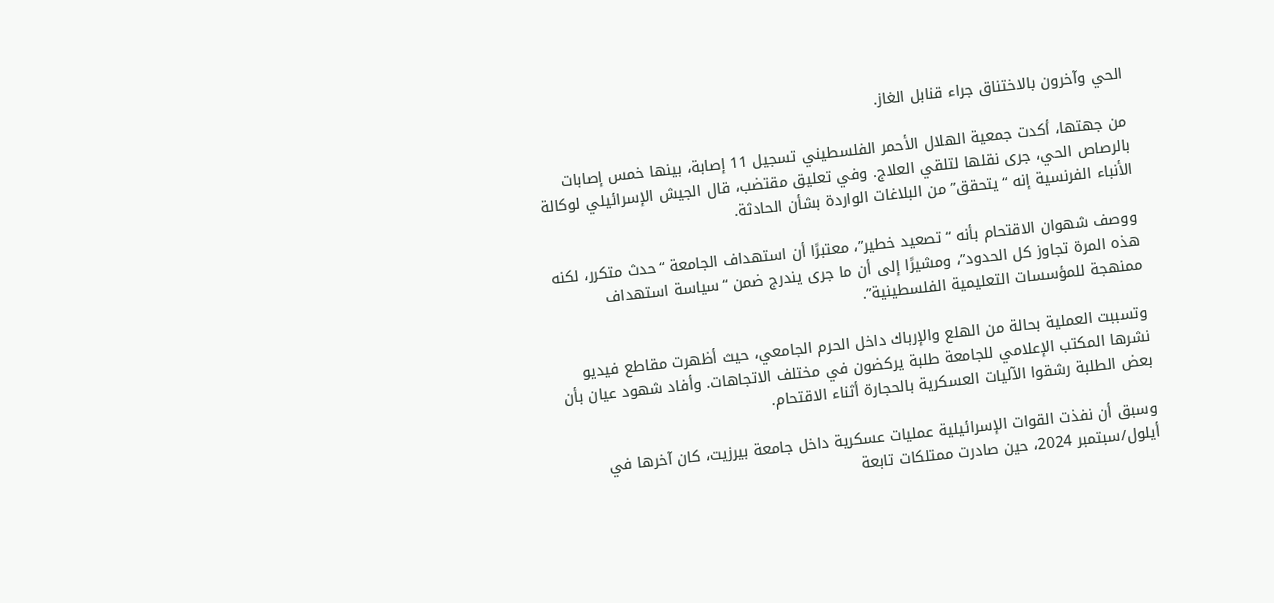الحي وآخرون بالاختناق جراء قنابل الغاز.

من جهتها، أكدت جمعية الهلال الأحمر الفلسطيني تسجيل 11 إصابة، بينها خمس إصابات بالرصاص الحي، جرى نقلها لتلقي العلاج. وفي تعليق مقتضب، قال الجيش الإسرائيلي لوكالة الأنباء الفرنسية إنه “يتحقق” من البلاغات الواردة بشأن الحادثة.

ووصف شهوان الاقتحام بأنه “تصعيد خطير”، معتبرًا أن استهداف الجامعة “حدث متكرر، لكنه هذه المرة تجاوز كل الحدود”، ومشيرًا إلى أن ما جرى يندرج ضمن “سياسة استهداف ممنهجة للمؤسسات التعليمية الفلسطينية”.

وتسببت العملية بحالة من الهلع والإرباك داخل الحرم الجامعي، حيث أظهرت مقاطع فيديو نشرها المكتب الإعلامي للجامعة طلبة يركضون في مختلف الاتجاهات. وأفاد شهود عيان بأن بعض الطلبة رشقوا الآليات العسكرية بالحجارة أثناء الاقتحام.

وسبق أن نفذت القوات الإسرائيلية عمليات عسكرية داخل جامعة بيرزيت، كان آخرها في أيلول/سبتمبر 2024، حين صادرت ممتلكات تابعة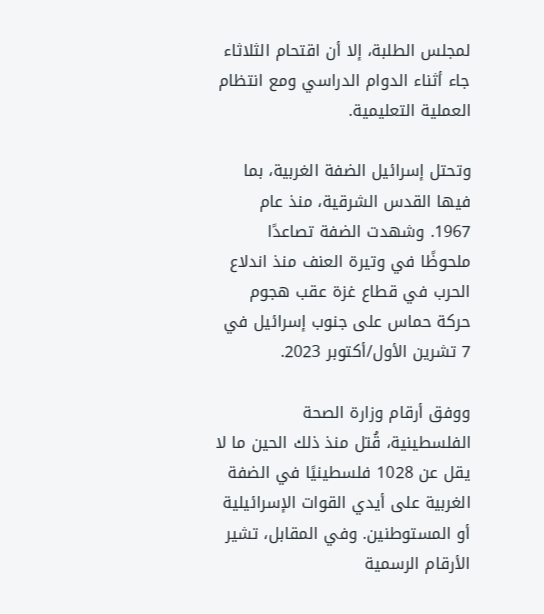لمجلس الطلبة، إلا أن اقتحام الثلاثاء جاء أثناء الدوام الدراسي ومع انتظام العملية التعليمية.

وتحتل إسرائيل الضفة الغربية، بما فيها القدس الشرقية، منذ عام 1967. وشهدت الضفة تصاعدًا ملحوظًا في وتيرة العنف منذ اندلاع الحرب في قطاع غزة عقب هجوم حركة حماس على جنوب إسرائيل في 7 تشرين الأول/أكتوبر 2023.

ووفق أرقام وزارة الصحة الفلسطينية، قُتل منذ ذلك الحين ما لا يقل عن 1028 فلسطينيًا في الضفة الغربية على أيدي القوات الإسرائيلية أو المستوطنين. وفي المقابل، تشير الأرقام الرسمية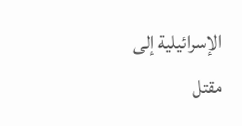الإسرائيلية إلى مقتل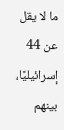ما لا يقل عن 44 إسرائيليًا، بينهم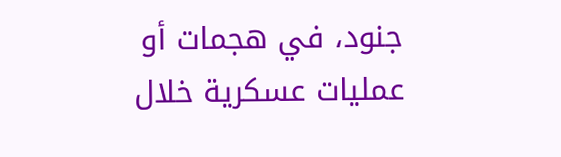جنود، في هجمات أو عمليات عسكرية خلال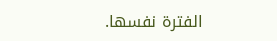الفترة نفسها.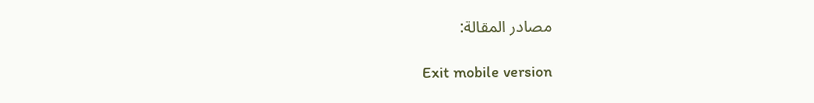مصادر المقالة:

Exit mobile version